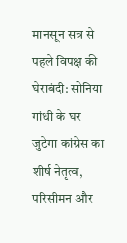मानसून सत्र से पहले विपक्ष की घेराबंदी: सोनिया गांधी के घर जुटेगा कांग्रेस का शीर्ष नेतृत्व, परिसीमन और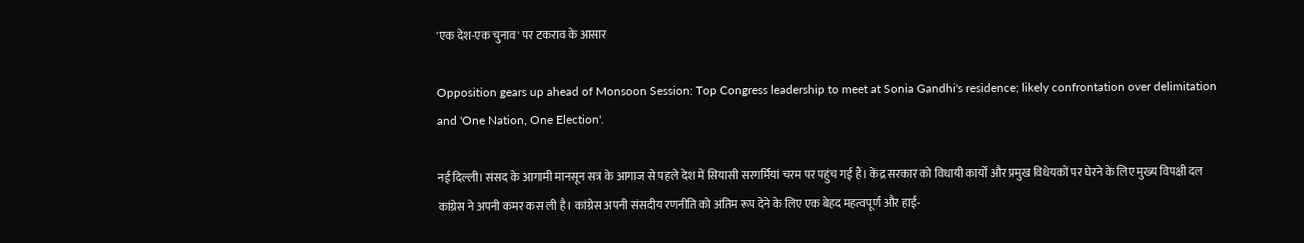'एक देश-एक चुनाव' पर टकराव के आसार

Opposition gears up ahead of Monsoon Session: Top Congress leadership to meet at Sonia Gandhi's residence; likely confrontation over delimitation and 'One Nation, One Election'.

नई दिल्ली। संसद के आगामी मानसून सत्र के आगाज से पहले देश में सियासी सरगर्मियां चरम पर पहुंच गई हैं। केंद्र सरकार को विधायी कार्यों और प्रमुख विधेयकों पर घेरने के लिए मुख्य विपक्षी दल कांग्रेस ने अपनी कमर कस ली है। कांग्रेस अपनी संसदीय रणनीति को अंतिम रूप देने के लिए एक बेहद महत्वपूर्ण और हाई-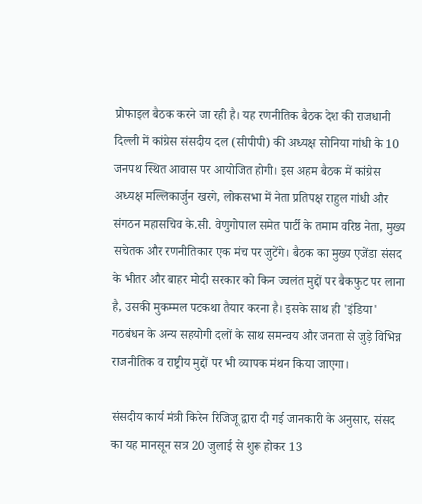प्रोफाइल बैठक करने जा रही है। यह रणनीतिक बैठक देश की राजधानी दिल्ली में कांग्रेस संसदीय दल (सीपीपी) की अध्यक्ष सोनिया गांधी के 10 जनपथ स्थित आवास पर आयोजित होगी। इस अहम बैठक में कांग्रेस अध्यक्ष मल्लिकार्जुन खरगे, लोकसभा में नेता प्रतिपक्ष राहुल गांधी और संगठन महासचिव के.सी. वेणुगोपाल समेत पार्टी के तमाम वरिष्ठ नेता, मुख्य सचेतक और रणनीतिकार एक मंच पर जुटेंगे। बैठक का मुख्य एजेंडा संसद के भीतर और बाहर मोदी सरकार को किन ज्वलंत मुद्दों पर बैकफुट पर लाना है, उसकी मुकम्मल पटकथा तैयार करना है। इसके साथ ही 'इंडिया' गठबंधन के अन्य सहयोगी दलों के साथ समन्वय और जनता से जुड़े विभिन्न राजनीतिक व राष्ट्रीय मुद्दों पर भी व्यापक मंथन किया जाएगा।

संसदीय कार्य मंत्री किरेन रिजिजू द्वारा दी गई जानकारी के अनुसार, संसद का यह मानसून सत्र 20 जुलाई से शुरू होकर 13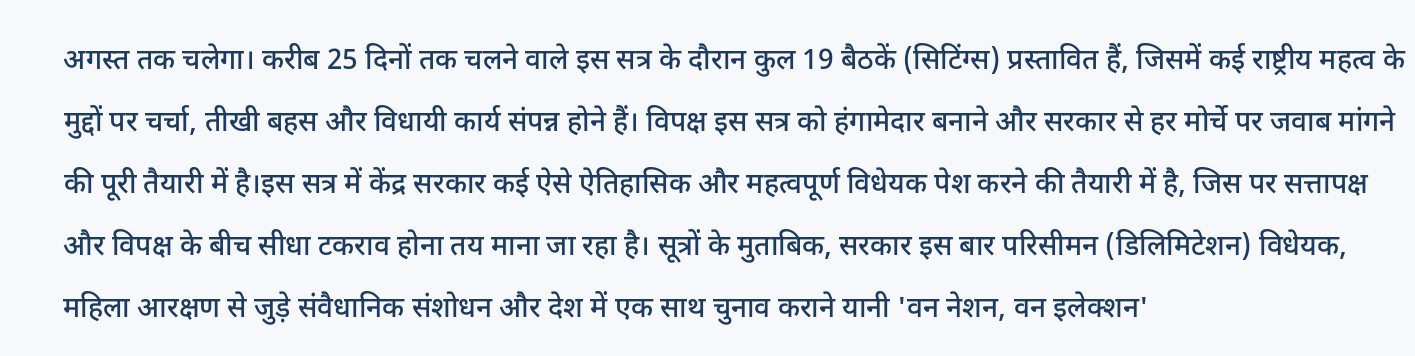अगस्त तक चलेगा। करीब 25 दिनों तक चलने वाले इस सत्र के दौरान कुल 19 बैठकें (सिटिंग्स) प्रस्तावित हैं, जिसमें कई राष्ट्रीय महत्व के मुद्दों पर चर्चा, तीखी बहस और विधायी कार्य संपन्न होने हैं। विपक्ष इस सत्र को हंगामेदार बनाने और सरकार से हर मोर्चे पर जवाब मांगने की पूरी तैयारी में है।इस सत्र में केंद्र सरकार कई ऐसे ऐतिहासिक और महत्वपूर्ण विधेयक पेश करने की तैयारी में है, जिस पर सत्तापक्ष और विपक्ष के बीच सीधा टकराव होना तय माना जा रहा है। सूत्रों के मुताबिक, सरकार इस बार परिसीमन (डिलिमिटेशन) विधेयक, महिला आरक्षण से जुड़े संवैधानिक संशोधन और देश में एक साथ चुनाव कराने यानी 'वन नेशन, वन इलेक्शन'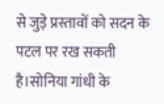से जुड़े प्रस्तावों को सदन के पटल पर रख सकती है।सोनिया गांधी के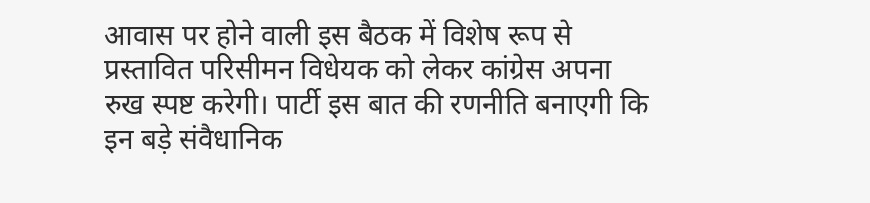आवास पर होने वाली इस बैठक में विशेष रूप से प्रस्तावित परिसीमन विधेयक को लेकर कांग्रेस अपना रुख स्पष्ट करेगी। पार्टी इस बात की रणनीति बनाएगी कि इन बड़े संवैधानिक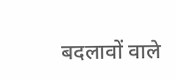बदलावों वाले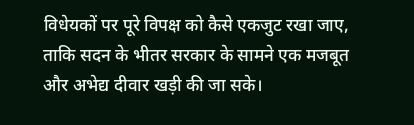विधेयकों पर पूरे विपक्ष को कैसे एकजुट रखा जाए, ताकि सदन के भीतर सरकार के सामने एक मजबूत और अभेद्य दीवार खड़ी की जा सके।